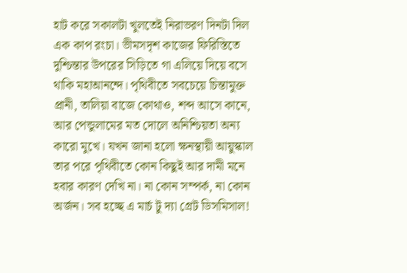হাট করে সকালটা খুলতেই নিরাভরণ দিনটা দিল এক কাপ রংচা। ভীমসদৃশ কাজের ফিরিস্তিতে দুশ্চিন্তার উপরের সিড়িতে গা এলিয়ে দিয়ে বসে থাকি মহাআনন্দে। পৃথিবীতে সবচেয়ে চিন্তামুক্ত প্রানী, তালিয়া বাজে কোথাও, শব্দ আসে কানে, আর পেন্ডুলামের মত দোলে অনিশ্চিয়তা অন্য কারো মুখে। যখন জানা হলো ক্ষনস্থায়ী আয়ুস্কাল তার পরে পৃথিবীতে কোন কিছুই আর দামী মনে হবার কারণ দেখি না। না কোন সম্পর্ক, না কোন অর্জন। সব হচ্ছে এ মার্চ টু দ্যা গ্রেট ডিসমিসাল!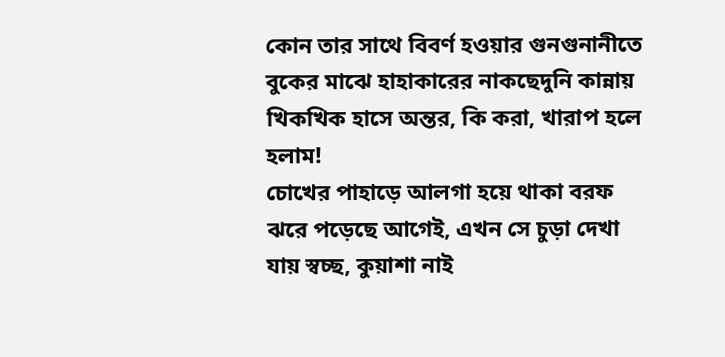কোন তার সাথে বিবর্ণ হওয়ার গুনগুনানীতে বুকের মাঝে হাহাকারের নাকছেদুনি কান্নায় খিকখিক হাসে অন্তর, কি করা, খারাপ হলে হলাম!
চোখের পাহাড়ে আলগা হয়ে থাকা বরফ ঝরে পড়েছে আগেই, এখন সে চুড়া দেখা যায় স্বচ্ছ, কুয়াশা নাই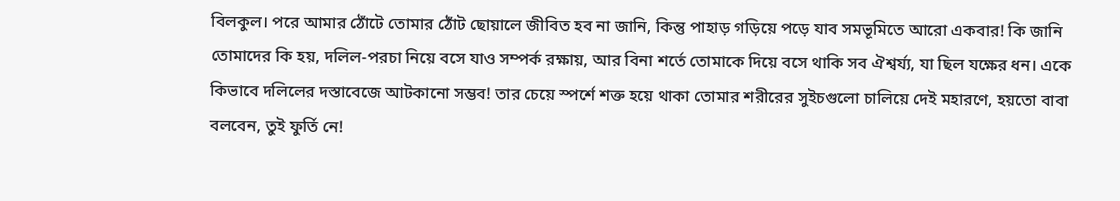বিলকুল। পরে আমার ঠোঁটে তোমার ঠোঁট ছোয়ালে জীবিত হব না জানি, কিন্তু পাহাড় গড়িয়ে পড়ে যাব সমভূমিতে আরো একবার! কি জানি তোমাদের কি হয়, দলিল-পরচা নিয়ে বসে যাও সম্পর্ক রক্ষায়, আর বিনা শর্তে তোমাকে দিয়ে বসে থাকি সব ঐশ্বর্য্য, যা ছিল যক্ষের ধন। একে কিভাবে দলিলের দস্তাবেজে আটকানো সম্ভব! তার চেয়ে স্পর্শে শক্ত হয়ে থাকা তোমার শরীরের সুইচগুলো চালিয়ে দেই মহারণে, হয়তো বাবা বলবেন, তুই ফুর্তি নে!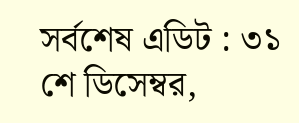সর্বশেষ এডিট : ৩১ শে ডিসেম্বর,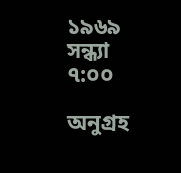১৯৬৯ সন্ধ্যা ৭:০০

অনুগ্রহ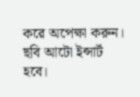করে অপেক্ষা করুন। ছবি আটো ইন্সার্ট হবে।